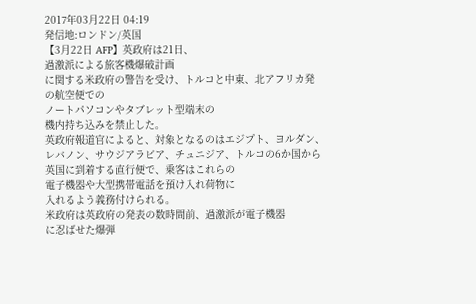2017年03月22日 04:19
発信地:ロンドン/英国
【3月22日 AFP】英政府は21日、
過激派による旅客機爆破計画
に関する米政府の警告を受け、トルコと中東、北アフリカ発
の航空便での
ノートパソコンやタブレット型端末の
機内持ち込みを禁止した。
英政府報道官によると、対象となるのはエジプト、ヨルダン、
レバノン、サウジアラビア、チュニジア、トルコの6か国から
英国に到着する直行便で、乗客はこれらの
電子機器や大型携帯電話を預け入れ荷物に
入れるよう義務付けられる。
米政府は英政府の発表の数時間前、過激派が電子機器
に忍ばせた爆弾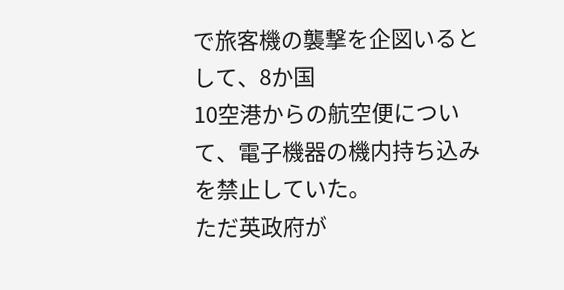で旅客機の襲撃を企図いるとして、8か国
10空港からの航空便について、電子機器の機内持ち込み
を禁止していた。
ただ英政府が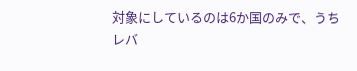対象にしているのは6か国のみで、うち
レバ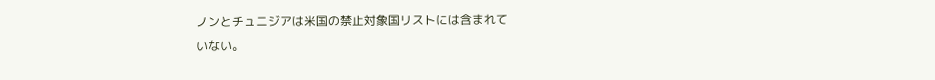ノンとチュニジアは米国の禁止対象国リストには含まれて
いない。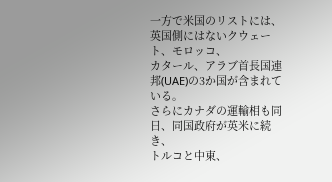一方で米国のリストには、英国側にはないクウェート、モロッコ、
カタール、アラブ首長国連邦(UAE)の3か国が含まれている。
さらにカナダの運輸相も同日、同国政府が英米に続き、
トルコと中東、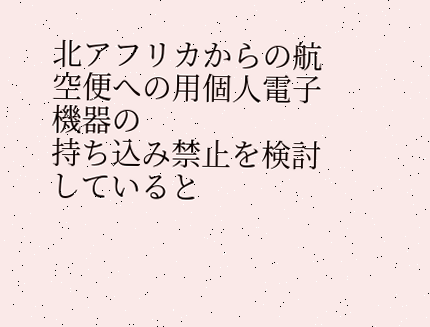北アフリカからの航空便への用個人電子機器の
持ち込み禁止を検討していると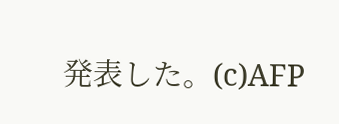発表した。(c)AFP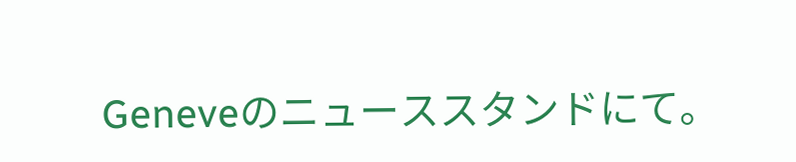Geneveのニューススタンドにて。